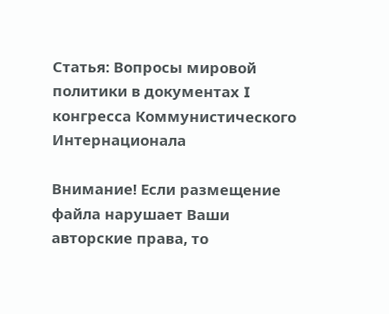Статья: Вопросы мировой политики в документах I конгресса Коммунистического Интернационала

Внимание! Если размещение файла нарушает Ваши авторские права, то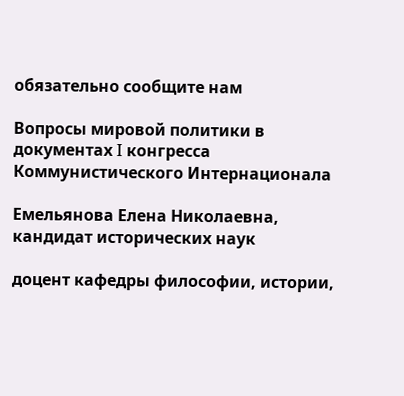обязательно сообщите нам

Вопросы мировой политики в документах I конгресса Коммунистического Интернационала

Емельянова Елена Николаевна, кандидат исторических наук

доцент кафедры философии, истории,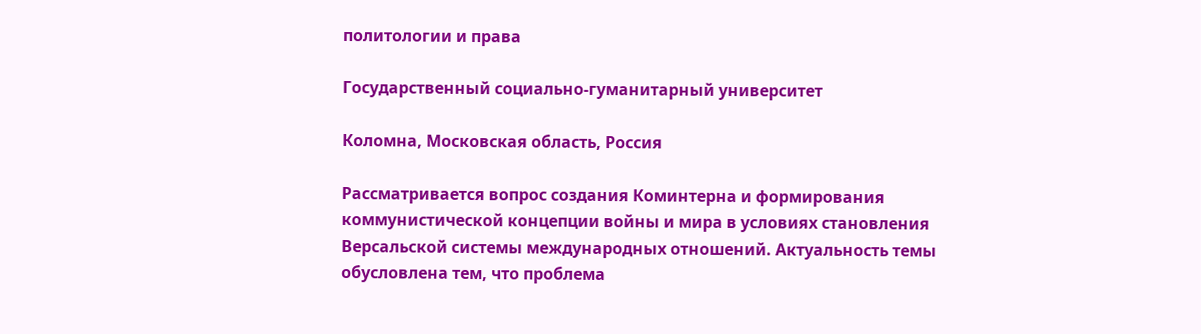политологии и права

Государственный социально-гуманитарный университет

Коломна, Московская область, Россия

Рассматривается вопрос создания Коминтерна и формирования коммунистической концепции войны и мира в условиях становления Версальской системы международных отношений. Актуальность темы обусловлена тем, что проблема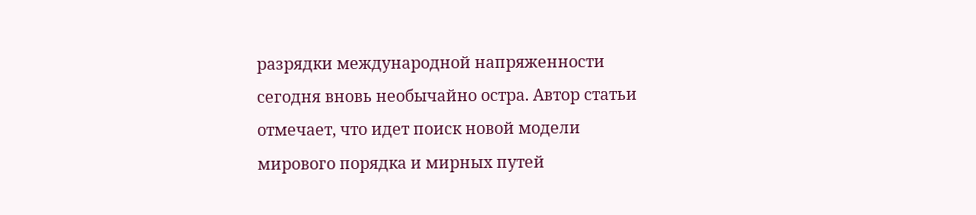разрядки международной напряженности сегодня вновь необычайно остра. Автор статьи отмечает, что идет поиск новой модели мирового порядка и мирных путей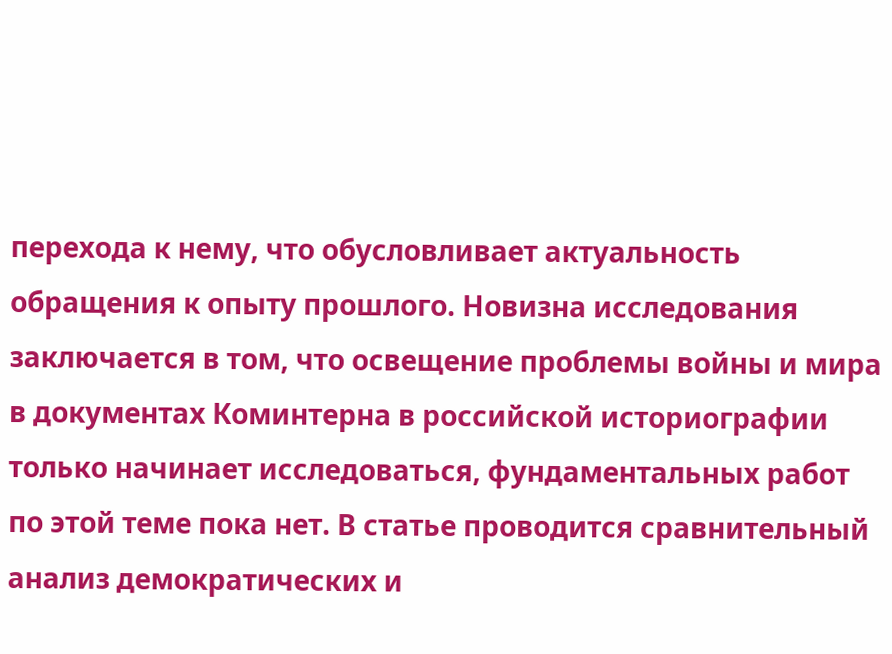перехода к нему, что обусловливает актуальность обращения к опыту прошлого. Новизна исследования заключается в том, что освещение проблемы войны и мира в документах Коминтерна в российской историографии только начинает исследоваться, фундаментальных работ по этой теме пока нет. В статье проводится сравнительный анализ демократических и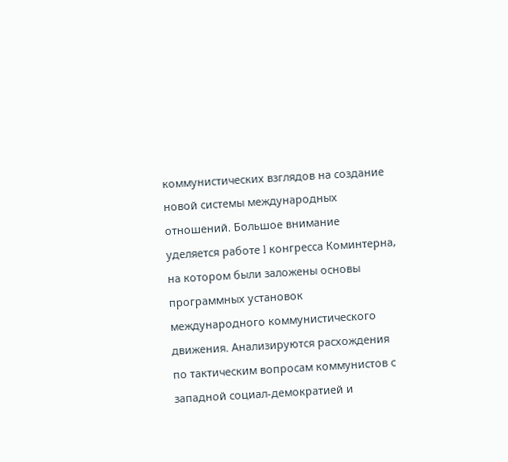коммунистических взглядов на создание новой системы международных отношений. Большое внимание уделяется работе I конгресса Коминтерна, на котором были заложены основы программных установок международного коммунистического движения. Анализируются расхождения по тактическим вопросам коммунистов с западной социал-демократией и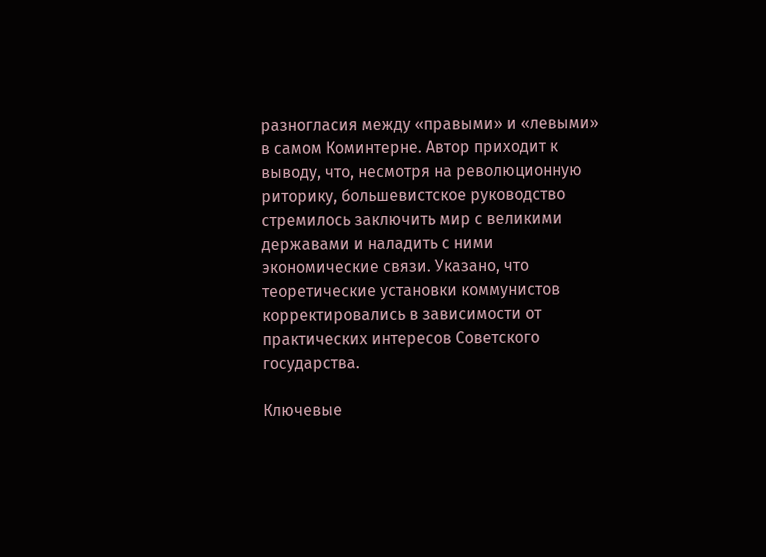разногласия между «правыми» и «левыми» в самом Коминтерне. Автор приходит к выводу, что, несмотря на революционную риторику, большевистское руководство стремилось заключить мир с великими державами и наладить с ними экономические связи. Указано, что теоретические установки коммунистов корректировались в зависимости от практических интересов Советского государства.

Ключевые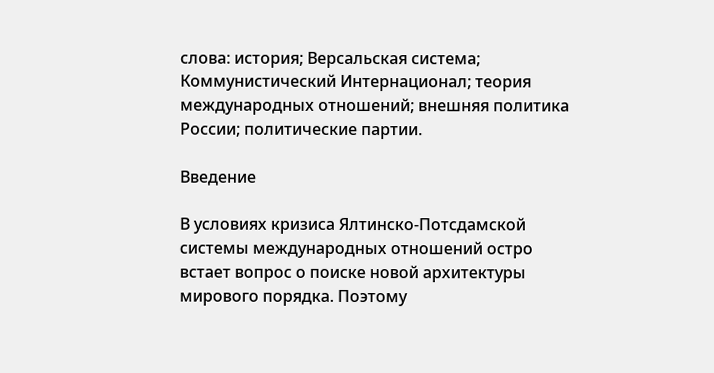слова: история; Версальская система; Коммунистический Интернационал; теория международных отношений; внешняя политика России; политические партии.

Введение

В условиях кризиса Ялтинско-Потсдамской системы международных отношений остро встает вопрос о поиске новой архитектуры мирового порядка. Поэтому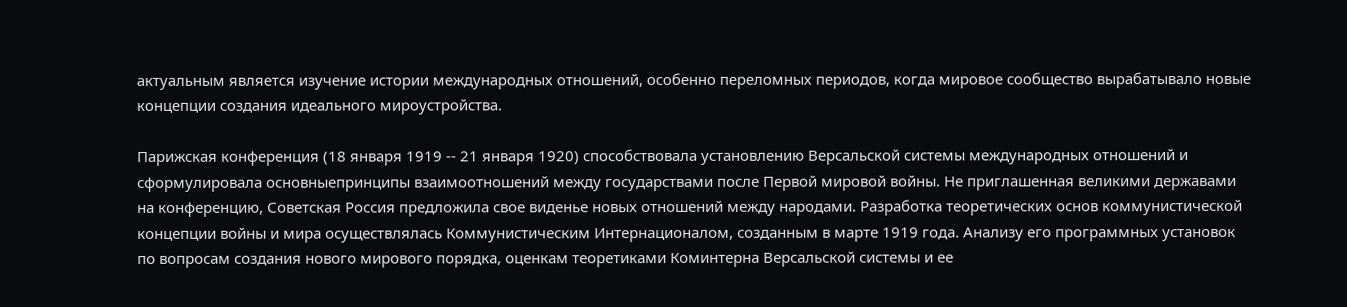актуальным является изучение истории международных отношений, особенно переломных периодов, когда мировое сообщество вырабатывало новые концепции создания идеального мироустройства.

Парижская конференция (18 января 1919 -- 21 января 1920) способствовала установлению Версальской системы международных отношений и сформулировала основныепринципы взаимоотношений между государствами после Первой мировой войны. Не приглашенная великими державами на конференцию, Советская Россия предложила свое виденье новых отношений между народами. Разработка теоретических основ коммунистической концепции войны и мира осуществлялась Коммунистическим Интернационалом, созданным в марте 1919 года. Анализу его программных установок по вопросам создания нового мирового порядка, оценкам теоретиками Коминтерна Версальской системы и ее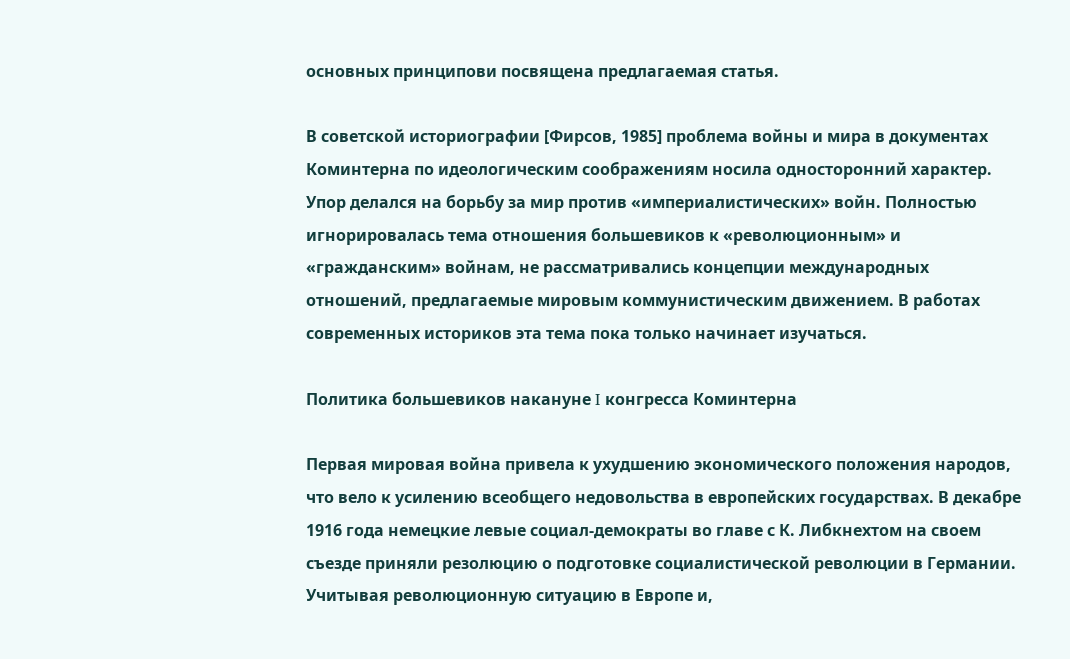основных принципови посвящена предлагаемая статья.

В советской историографии [Фирсов, 1985] проблема войны и мира в документах Коминтерна по идеологическим соображениям носила односторонний характер. Упор делался на борьбу за мир против «империалистических» войн. Полностью игнорировалась тема отношения большевиков к «революционным» и «гражданским» войнам, не рассматривались концепции международных отношений, предлагаемые мировым коммунистическим движением. В работах современных историков эта тема пока только начинает изучаться.

Политика большевиков накануне I конгресса Коминтерна

Первая мировая война привела к ухудшению экономического положения народов, что вело к усилению всеобщего недовольства в европейских государствах. В декабре 1916 года немецкие левые социал-демократы во главе с К. Либкнехтом на своем съезде приняли резолюцию о подготовке социалистической революции в Германии. Учитывая революционную ситуацию в Европе и,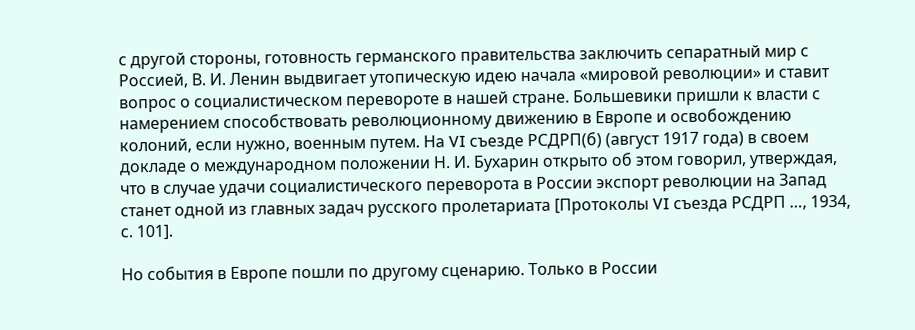с другой стороны, готовность германского правительства заключить сепаратный мир с Россией, В. И. Ленин выдвигает утопическую идею начала «мировой революции» и ставит вопрос о социалистическом перевороте в нашей стране. Большевики пришли к власти с намерением способствовать революционному движению в Европе и освобождению колоний, если нужно, военным путем. На VI съезде РСДРП(б) (август 1917 года) в своем докладе о международном положении Н. И. Бухарин открыто об этом говорил, утверждая, что в случае удачи социалистического переворота в России экспорт революции на Запад станет одной из главных задач русского пролетариата [Протоколы VI съезда РСДРП …, 1934, с. 101].

Но события в Европе пошли по другому сценарию. Только в России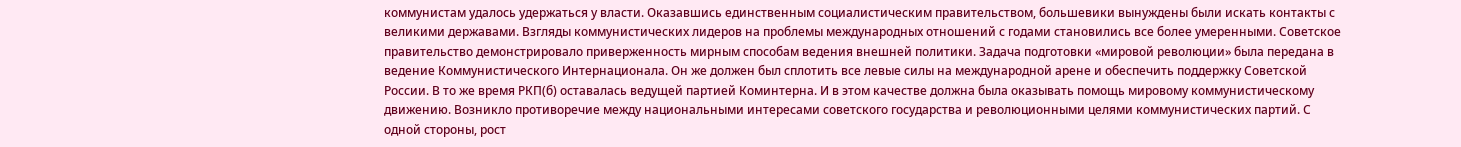коммунистам удалось удержаться у власти. Оказавшись единственным социалистическим правительством, большевики вынуждены были искать контакты с великими державами. Взгляды коммунистических лидеров на проблемы международных отношений с годами становились все более умеренными. Советское правительство демонстрировало приверженность мирным способам ведения внешней политики. Задача подготовки «мировой революции» была передана в ведение Коммунистического Интернационала. Он же должен был сплотить все левые силы на международной арене и обеспечить поддержку Советской России. В то же время РКП(б) оставалась ведущей партией Коминтерна. И в этом качестве должна была оказывать помощь мировому коммунистическому движению. Возникло противоречие между национальными интересами советского государства и революционными целями коммунистических партий. С одной стороны, рост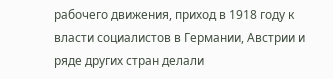рабочего движения, приход в 1918 году к власти социалистов в Германии, Австрии и ряде других стран делали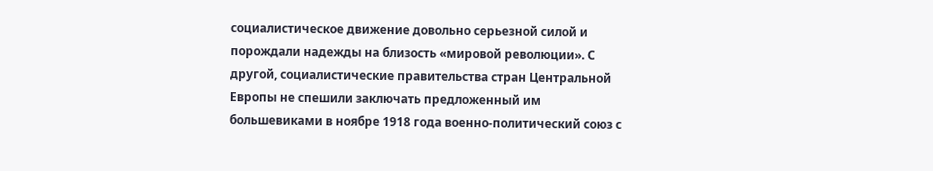социалистическое движение довольно серьезной силой и порождали надежды на близость «мировой революции». С другой, социалистические правительства стран Центральной Европы не спешили заключать предложенный им большевиками в ноябре 1918 года военно-политический союз с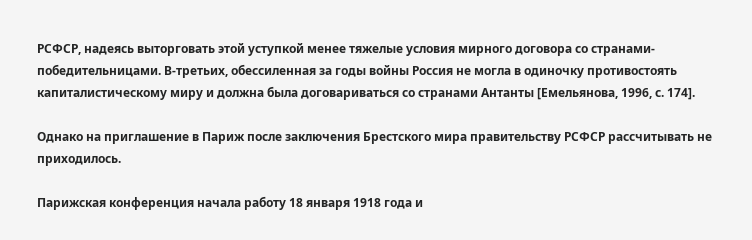РСФСР, надеясь выторговать этой уступкой менее тяжелые условия мирного договора со странами-победительницами. В-третьих, обессиленная за годы войны Россия не могла в одиночку противостоять капиталистическому миру и должна была договариваться со странами Антанты [Емельянова, 1996, с. 174].

Однако на приглашение в Париж после заключения Брестского мира правительству РСФСР рассчитывать не приходилось.

Парижская конференция начала работу 18 января 1918 года и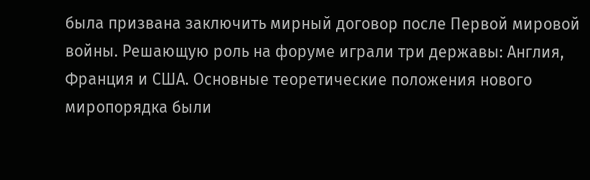была призвана заключить мирный договор после Первой мировой войны. Решающую роль на форуме играли три державы: Англия, Франция и США. Основные теоретические положения нового миропорядка были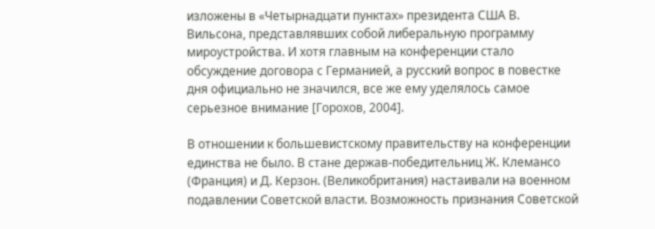изложены в «Четырнадцати пунктах» президента США В. Вильсона, представлявших собой либеральную программу мироустройства. И хотя главным на конференции стало обсуждение договора с Германией, а русский вопрос в повестке дня официально не значился, все же ему уделялось самое серьезное внимание [Горохов, 2004].

В отношении к большевистскому правительству на конференции единства не было. В стане держав-победительниц Ж. Клемансо (Франция) и Д. Керзон. (Великобритания) настаивали на военном подавлении Советской власти. Возможность признания Советской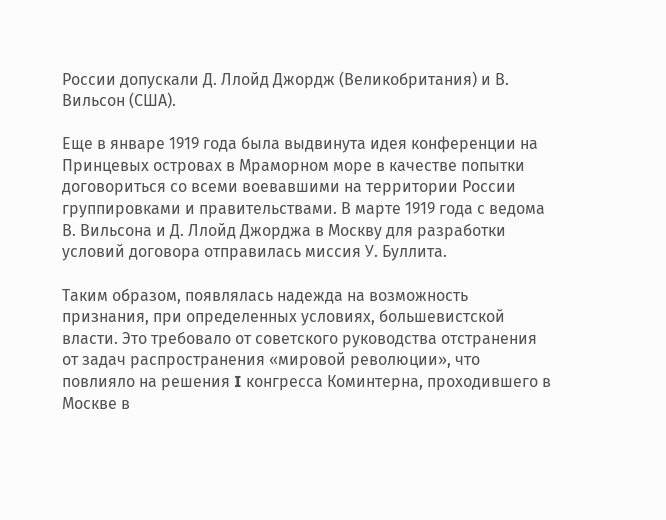России допускали Д. Ллойд Джордж (Великобритания) и В. Вильсон (США).

Еще в январе 1919 года была выдвинута идея конференции на Принцевых островах в Мраморном море в качестве попытки договориться со всеми воевавшими на территории России группировками и правительствами. В марте 1919 года с ведома В. Вильсона и Д. Ллойд Джорджа в Москву для разработки условий договора отправилась миссия У. Буллита.

Таким образом, появлялась надежда на возможность признания, при определенных условиях, большевистской власти. Это требовало от советского руководства отстранения от задач распространения «мировой революции», что повлияло на решения I конгресса Коминтерна, проходившего в Москве в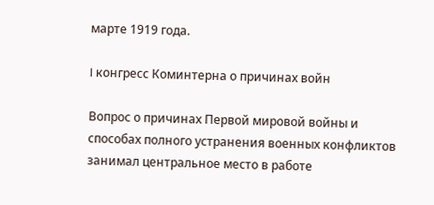марте 1919 года.

I конгресс Коминтерна о причинах войн

Вопрос о причинах Первой мировой войны и способах полного устранения военных конфликтов занимал центральное место в работе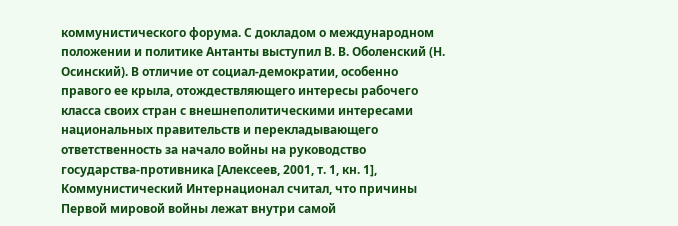коммунистического форума. С докладом о международном положении и политике Антанты выступил В. В. Оболенский (Н. Осинский). В отличие от социал-демократии, особенно правого ее крыла, отождествляющего интересы рабочего класса своих стран с внешнеполитическими интересами национальных правительств и перекладывающего ответственность за начало войны на руководство государства-противника [Алексеев, 2001, т. 1, кн. 1], Коммунистический Интернационал считал, что причины Первой мировой войны лежат внутри самой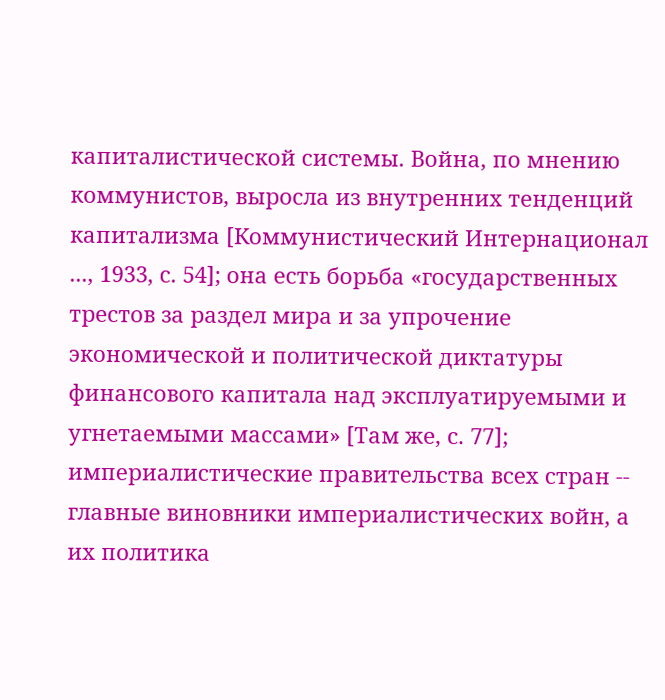капиталистической системы. Война, по мнению коммунистов, выросла из внутренних тенденций капитализма [Коммунистический Интернационал ..., 1933, с. 54]; она есть борьба «государственных трестов за раздел мира и за упрочение экономической и политической диктатуры финансового капитала над эксплуатируемыми и угнетаемыми массами» [Там же, с. 77]; империалистические правительства всех стран -- главные виновники империалистических войн, а их политика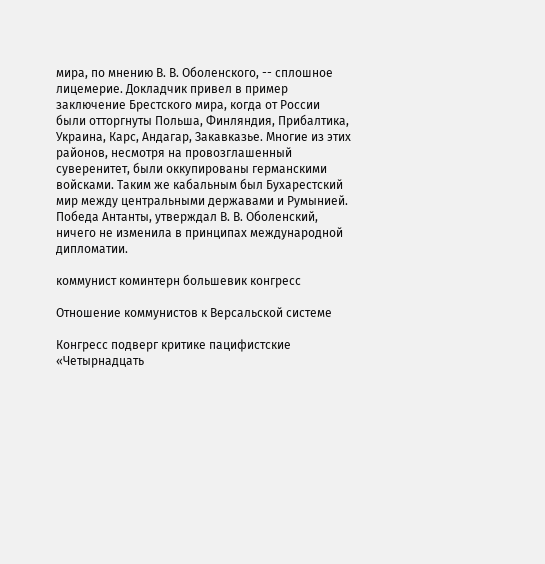мира, по мнению В. В. Оболенского, -- сплошное лицемерие. Докладчик привел в пример заключение Брестского мира, когда от России были отторгнуты Польша, Финляндия, Прибалтика, Украина, Карс, Андагар, Закавказье. Многие из этих районов, несмотря на провозглашенный суверенитет, были оккупированы германскими войсками. Таким же кабальным был Бухарестский мир между центральными державами и Румынией. Победа Антанты, утверждал В. В. Оболенский, ничего не изменила в принципах международной дипломатии.

коммунист коминтерн большевик конгресс

Отношение коммунистов к Версальской системе

Конгресс подверг критике пацифистские «Четырнадцать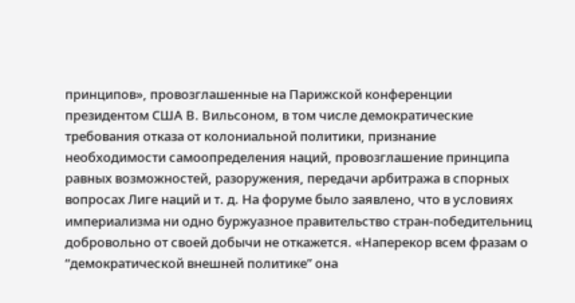принципов», провозглашенные на Парижской конференции президентом США В. Вильсоном, в том числе демократические требования отказа от колониальной политики, признание необходимости самоопределения наций, провозглашение принципа равных возможностей, разоружения, передачи арбитража в спорных вопросах Лиге наций и т. д. На форуме было заявлено, что в условиях империализма ни одно буржуазное правительство стран-победительниц добровольно от своей добычи не откажется. «Наперекор всем фразам о “демократической внешней политике” она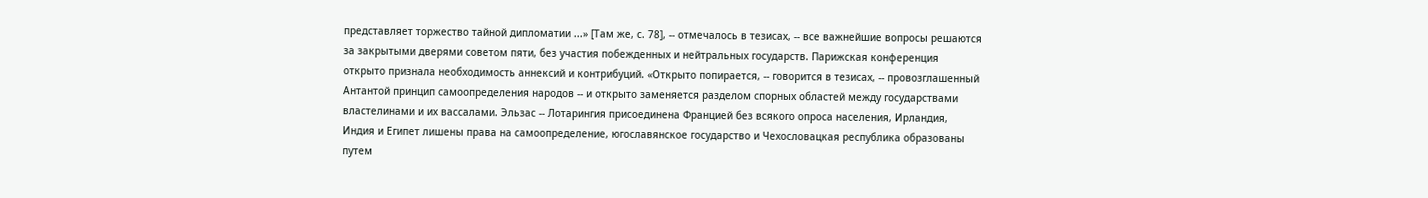представляет торжество тайной дипломатии ...» [Там же, с. 78], -- отмечалось в тезисах, -- все важнейшие вопросы решаются за закрытыми дверями советом пяти, без участия побежденных и нейтральных государств. Парижская конференция открыто признала необходимость аннексий и контрибуций. «Открыто попирается, -- говорится в тезисах, -- провозглашенный Антантой принцип самоопределения народов -- и открыто заменяется разделом спорных областей между государствами властелинами и их вассалами. Эльзас -- Лотарингия присоединена Францией без всякого опроса населения, Ирландия, Индия и Египет лишены права на самоопределение, югославянское государство и Чехословацкая республика образованы путем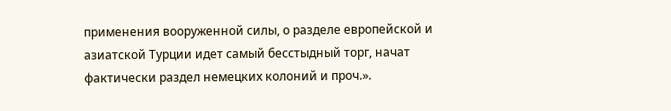применения вооруженной силы, о разделе европейской и азиатской Турции идет самый бесстыдный торг, начат фактически раздел немецких колоний и проч.».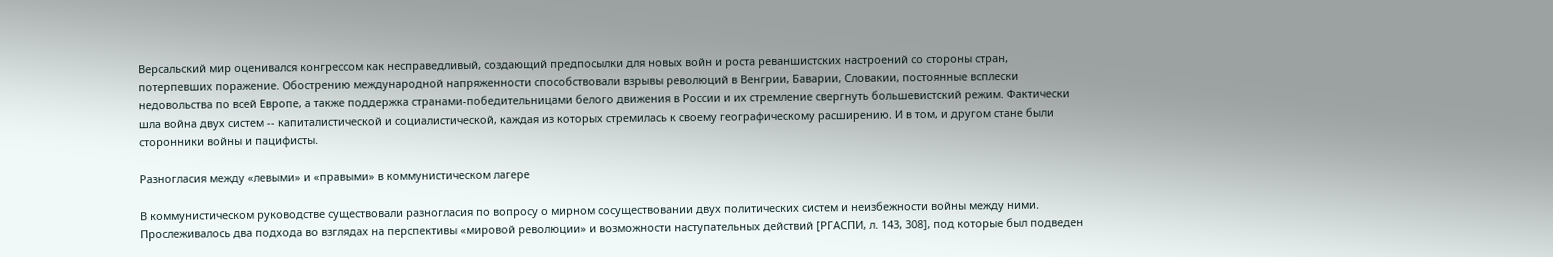Версальский мир оценивался конгрессом как несправедливый, создающий предпосылки для новых войн и роста реваншистских настроений со стороны стран, потерпевших поражение. Обострению международной напряженности способствовали взрывы революций в Венгрии, Баварии, Словакии, постоянные всплески недовольства по всей Европе, а также поддержка странами-победительницами белого движения в России и их стремление свергнуть большевистский режим. Фактически шла война двух систем -- капиталистической и социалистической, каждая из которых стремилась к своему географическому расширению. И в том, и другом стане были сторонники войны и пацифисты.

Разногласия между «левыми» и «правыми» в коммунистическом лагере

В коммунистическом руководстве существовали разногласия по вопросу о мирном сосуществовании двух политических систем и неизбежности войны между ними. Прослеживалось два подхода во взглядах на перспективы «мировой революции» и возможности наступательных действий [РГАСПИ, л. 143, 308], под которые был подведен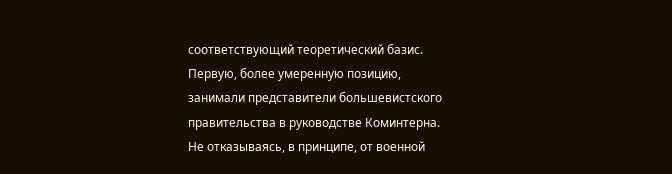соответствующий теоретический базис. Первую, более умеренную позицию, занимали представители большевистского правительства в руководстве Коминтерна. Не отказываясь, в принципе, от военной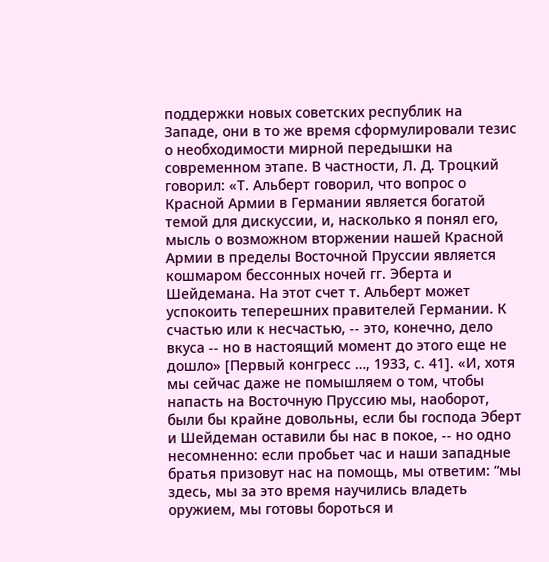поддержки новых советских республик на Западе, они в то же время сформулировали тезис о необходимости мирной передышки на современном этапе. В частности, Л. Д. Троцкий говорил: «Т. Альберт говорил, что вопрос о Красной Армии в Германии является богатой темой для дискуссии, и, насколько я понял его, мысль о возможном вторжении нашей Красной Армии в пределы Восточной Пруссии является кошмаром бессонных ночей гг. Эберта и Шейдемана. На этот счет т. Альберт может успокоить теперешних правителей Германии. К счастью или к несчастью, -- это, конечно, дело вкуса -- но в настоящий момент до этого еще не дошло» [Первый конгресс …, 1933, с. 41]. «И, хотя мы сейчас даже не помышляем о том, чтобы напасть на Восточную Пруссию мы, наоборот, были бы крайне довольны, если бы господа Эберт и Шейдеман оставили бы нас в покое, -- но одно несомненно: если пробьет час и наши западные братья призовут нас на помощь, мы ответим: “мы здесь, мы за это время научились владеть оружием, мы готовы бороться и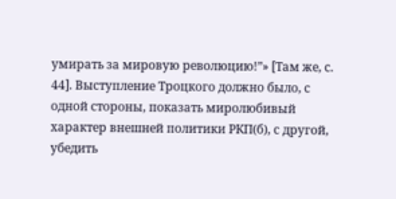умирать за мировую революцию!”» [Там же, с. 44]. Выступление Троцкого должно было, с одной стороны, показать миролюбивый характер внешней политики РКП(б), с другой, убедить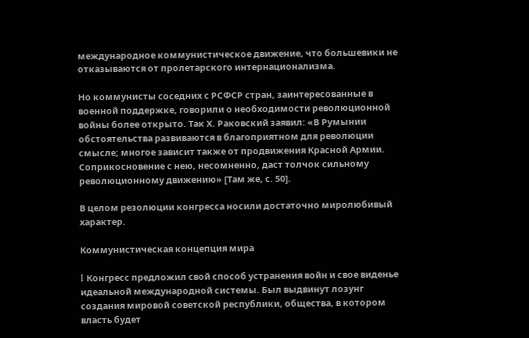международное коммунистическое движение, что большевики не отказываются от пролетарского интернационализма.

Но коммунисты соседних с РСФСР стран, заинтересованные в военной поддержке, говорили о необходимости революционной войны более открыто. Так Х. Раковский заявил: «В Румынии обстоятельства развиваются в благоприятном для революции смысле; многое зависит также от продвижения Красной Армии. Соприкосновение с нею, несомненно, даст толчок сильному революционному движению» [Там же, с. 50].

В целом резолюции конгресса носили достаточно миролюбивый характер.

Коммунистическая концепция мира

I Конгресс предложил свой способ устранения войн и свое виденье идеальной международной системы. Был выдвинут лозунг создания мировой советской республики, общества, в котором власть будет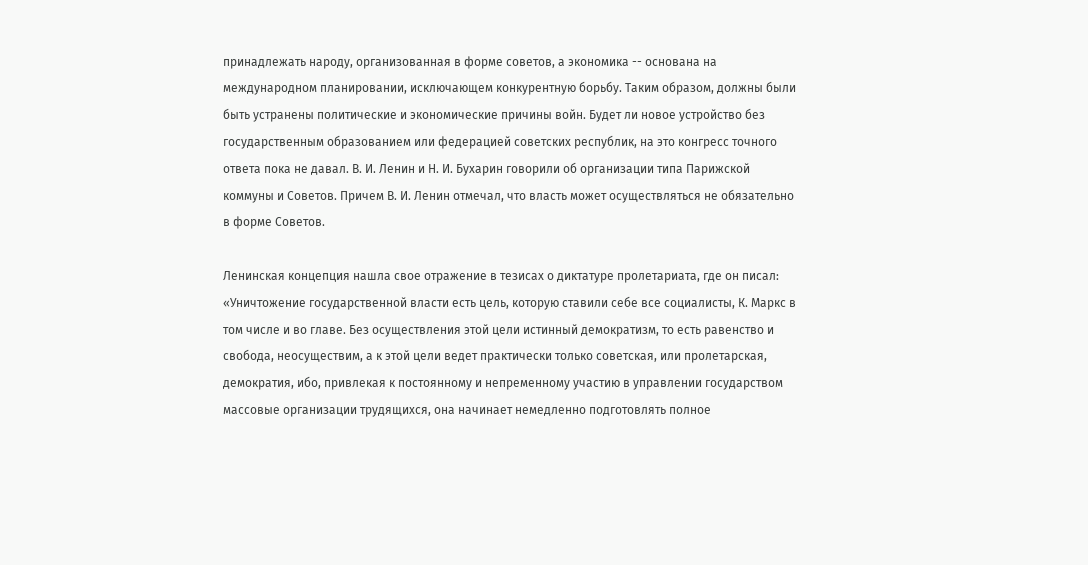принадлежать народу, организованная в форме советов, а экономика -- основана на международном планировании, исключающем конкурентную борьбу. Таким образом, должны были быть устранены политические и экономические причины войн. Будет ли новое устройство без государственным образованием или федерацией советских республик, на это конгресс точного ответа пока не давал. В. И. Ленин и Н. И. Бухарин говорили об организации типа Парижской коммуны и Советов. Причем В. И. Ленин отмечал, что власть может осуществляться не обязательно в форме Советов.

Ленинская концепция нашла свое отражение в тезисах о диктатуре пролетариата, где он писал: «Уничтожение государственной власти есть цель, которую ставили себе все социалисты, К. Маркс в том числе и во главе. Без осуществления этой цели истинный демократизм, то есть равенство и свобода, неосуществим, а к этой цели ведет практически только советская, или пролетарская, демократия, ибо, привлекая к постоянному и непременному участию в управлении государством массовые организации трудящихся, она начинает немедленно подготовлять полное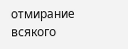отмирание всякого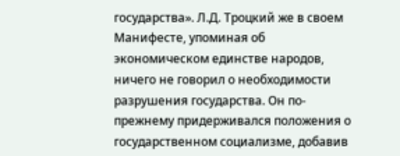государства». Л.Д. Троцкий же в своем Манифесте, упоминая об экономическом единстве народов, ничего не говорил о необходимости разрушения государства. Он по-прежнему придерживался положения о государственном социализме, добавив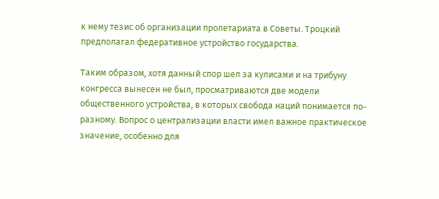к нему тезис об организации пролетариата в Советы. Троцкий предполагал федеративное устройство государства.

Таким образом, хотя данный спор шел за кулисами и на трибуну конгресса вынесен не был, просматриваются две модели общественного устройства, в которых свобода наций понимается по-разному. Вопрос о централизации власти имел важное практическое значение, особенно для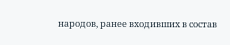народов, ранее входивших в состав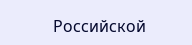Российской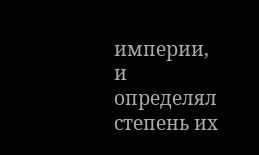империи, и определял степень их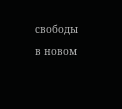свободы в новом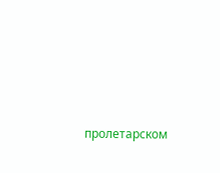пролетарском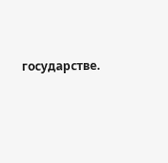государстве.